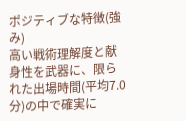ポジティブな特徴(強み)
高い戦術理解度と献身性を武器に、限られた出場時間(平均7.0分)の中で確実に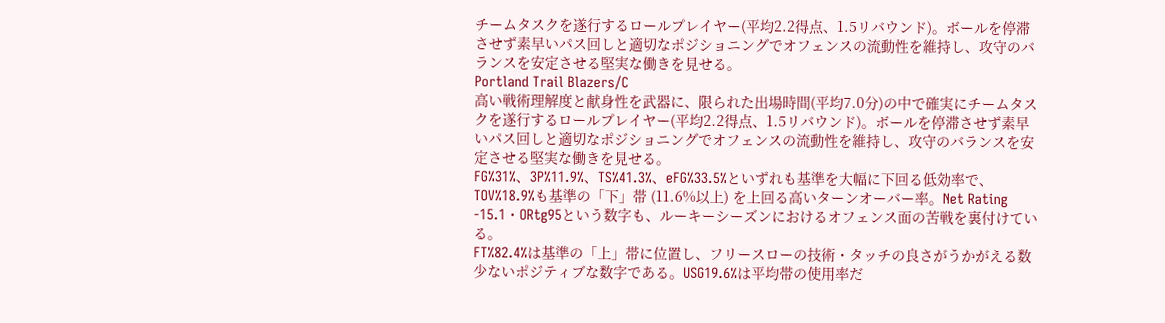チームタスクを遂行するロールプレイヤー(平均2.2得点、1.5リバウンド)。ボールを停滞させず素早いパス回しと適切なポジショニングでオフェンスの流動性を維持し、攻守のバランスを安定させる堅実な働きを見せる。
Portland Trail Blazers/C
高い戦術理解度と献身性を武器に、限られた出場時間(平均7.0分)の中で確実にチームタスクを遂行するロールプレイヤー(平均2.2得点、1.5リバウンド)。ボールを停滞させず素早いパス回しと適切なポジショニングでオフェンスの流動性を維持し、攻守のバランスを安定させる堅実な働きを見せる。
FG%31%、3P%11.9%、TS%41.3%、eFG%33.5%といずれも基準を大幅に下回る低効率で、TOV%18.9%も基準の「下」帯 (11.6%以上) を上回る高いターンオーバー率。Net Rating -15.1・ORtg95という数字も、ルーキーシーズンにおけるオフェンス面の苦戦を裏付けている。
FT%82.4%は基準の「上」帯に位置し、フリースローの技術・タッチの良さがうかがえる数少ないポジティブな数字である。USG19.6%は平均帯の使用率だ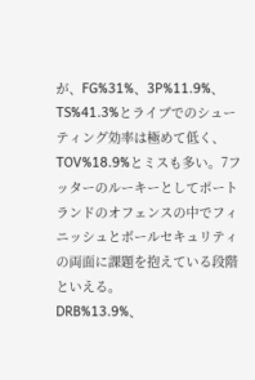が、FG%31%、3P%11.9%、TS%41.3%とライブでのシューティング効率は極めて低く、TOV%18.9%とミスも多い。7フッターのルーキーとしてポートランドのオフェンスの中でフィニッシュとボールセキュリティの両面に課題を抱えている段階といえる。
DRB%13.9%、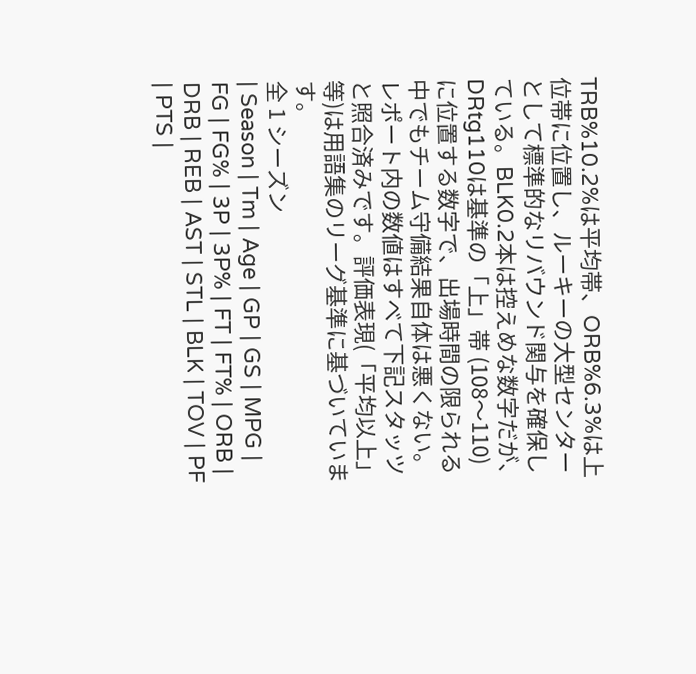TRB%10.2%は平均帯、ORB%6.3%は上位帯に位置し、ルーキーの大型センターとして標準的なリバウンド関与を確保している。BLK0.2本は控えめな数字だが、DRtg110は基準の「上」帯 (108〜110) に位置する数字で、出場時間の限られる中でもチーム守備結果自体は悪くない。
レポート内の数値はすべて下記スタッツと照合済みです。評価表現(「平均以上」等)は用語集のリーグ基準に基づいています。
全 1 シーズン
| Season | Tm | Age | GP | GS | MPG | FG | FG% | 3P | 3P% | FT | FT% | ORB | DRB | REB | AST | STL | BLK | TOV | PF | PTS |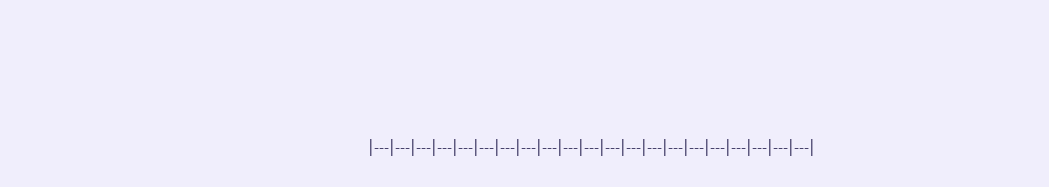|---|---|---|---|---|---|---|---|---|---|---|---|---|---|---|---|---|---|---|---|---|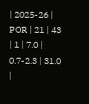| 2025-26 | POR | 21 | 43 | 1 | 7.0 | 0.7-2.3 | 31.0 |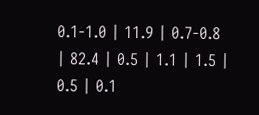0.1-1.0 | 11.9 | 0.7-0.8 | 82.4 | 0.5 | 1.1 | 1.5 | 0.5 | 0.1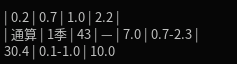| 0.2 | 0.7 | 1.0 | 2.2 |
| 通算 | 1季 | 43 | — | 7.0 | 0.7-2.3 | 30.4 | 0.1-1.0 | 10.0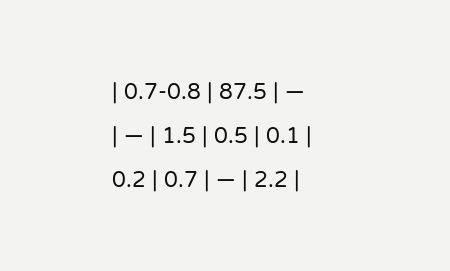| 0.7-0.8 | 87.5 | — | — | 1.5 | 0.5 | 0.1 | 0.2 | 0.7 | — | 2.2 |